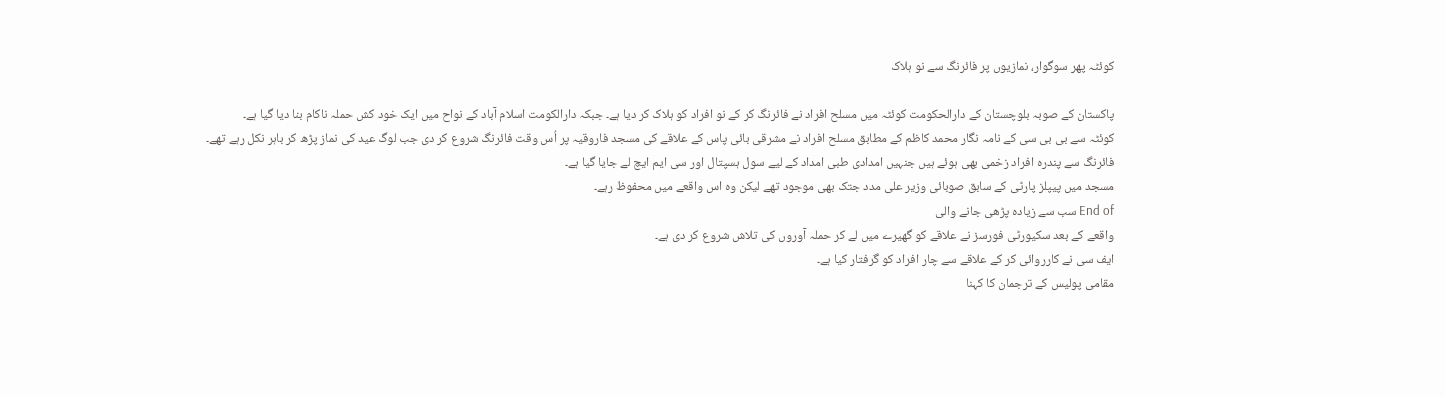کوئٹہ پھر سوگوار، نمازیوں پر فائرنگ سے نو ہلاک

پاکستان کے صوبہ بلوچستان کے دارالحکومت کوئٹہ میں مسلح افراد نے فائرنگ کر کے نو افراد کو ہلاک کر دیا ہے۔ جبکہ دارالکومت اسلام آباد کے نواح میں ایک خود کش حملہ ناکام بنا دیا گیا ہے۔
کوئٹہ سے بی بی سی کے نامہ نگار محمد کاظم کے مطابق مسلح افراد نے مشرقی بائی پاس کے علاقے کی مسجد فاروقیہ پر اُس وقت فائرنگ شروع کر دی جب لوگ عید کی نماز پڑھ کر باہر نکل رہے تھے۔
فائرنگ سے پندرہ افراد زخمی بھی ہوئے ہیں جنہیں امدادی طبی امداد کے لیے سول ہسپتال اور سی ایم ایچ لے جایا گیا ہے۔
مسجد میں پیپلز پارٹی کے سابق صوبائی وزیر علی مدد جتک بھی موجود تھے لیکن وہ اس واقعے میں محفوظ رہے۔
End of سب سے زیادہ پڑھی جانے والی
واقعے کے بعد سکیورٹی فورسز نے علاقے کو گھیرے میں لے کر حملہ آوروں کی تلاش شروع کر دی ہے۔
ایف سی نے کارروائی کر کے علاقے سے چار افراد کو گرفتار کیا ہے۔
مقامی پولیس کے ترجمان کا کہنا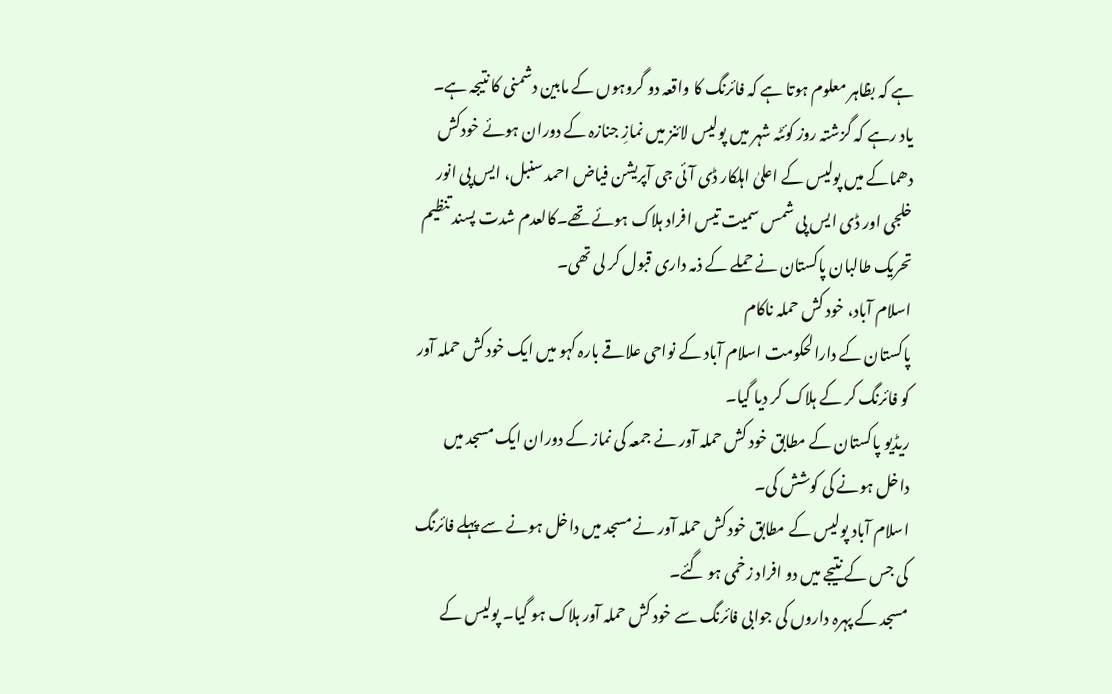ہے کہ بظاہر معلوم ہوتا ہے کہ فائرنگ کا واقعہ دو گروہوں کے مابین دشمنی کا نتیجہ ہے۔
یاد رہے کہ گزشتہ روز کوئٹہ شہر میں پولیس لائنز میں نمازِ جنازہ کے دوران ہوئے خودکش دھماکے میں پولیس کے اعلیٰ اہلکار ڈی آئی جی آپریشن فیاض احمد سنبل، ایس پی انور خلجی اور ڈی ایس پی شمس سمیت تیس افراد ہلاک ہوئے تھے۔کالعدم شدت پسند تنظیم تحریک طالبان پاکستان نے حملے کے ذمہ داری قبول کر لی تھی۔
اسلام آباد، خود کش حملہ ناکام
پاکستان کے دارالحکومت اسلام آباد کے نواحی علاقے بارہ کہو میں ایک خودکش حملہ آور کو فائرنگ کر کے ہلاک کر دیا گیا۔
ریڈیو پاکستان کے مطابق خود کش حملہ آور نے جمعہ کی نماز کے دوران ایک مسجد میں داخل ہونے کی کوشش کی۔
اسلام آباد پولیس کے مطابق خود کش حملہ آور نے مسجد میں داخل ہونے سے پہلے فائرنگ کی جس کے نتیجے میں دو افراد زخمی ہو گئے۔
مسجد کے پہرہ داروں کی جوابی فائرنگ سے خود کش حملہ آور ہلاک ہو گیا۔ پولیس کے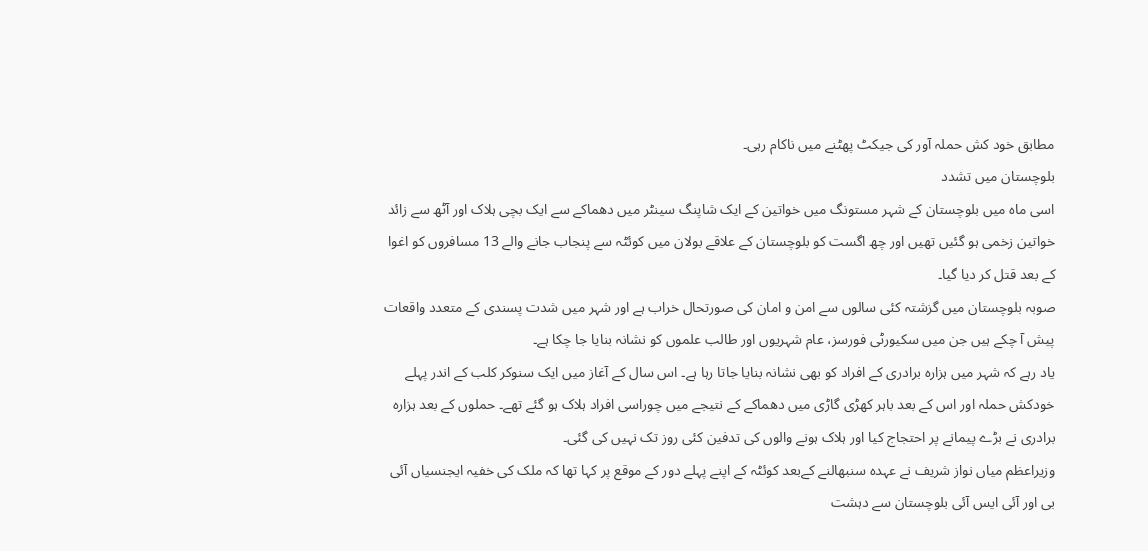مطابق خود کش حملہ آور کی جیکٹ پھٹنے میں ناکام رہی۔
بلوچستان میں تشدد
اسی ماہ میں بلوچستان کے شہر مستونگ میں خواتین کے ایک شاپنگ سینٹر میں دھماکے سے ایک بچی ہلاک اور آٹھ سے زائد خواتین زخمی ہو گئیں تھیں اور چھ اگست کو بلوچستان کے علاقے بولان میں کوئٹہ سے پنجاب جانے والے 13 مسافروں کو اغوا کے بعد قتل کر دیا گیا۔
صوبہ بلوچستان میں گزشتہ کئی سالوں سے امن و امان کی صورتحال خراب ہے اور شہر میں شدت پسندی کے متعدد واقعات پیش آ چکے ہیں جن میں سکیورٹی فورسز، عام شہریوں اور طالب علموں کو نشانہ بنایا جا چکا ہے۔
یاد رہے کہ شہر میں ہزارہ برادری کے افراد کو بھی نشانہ بنایا جاتا رہا ہے۔ اس سال کے آغاز میں ایک سنوکر کلب کے اندر پہلے خودکش حملہ اور اس کے بعد باہر کھڑی گاڑی میں دھماکے کے نتیجے میں چوراسی افراد ہلاک ہو گئے تھے۔ حملوں کے بعد ہزارہ برادری نے بڑے پیمانے پر احتجاج کیا اور ہلاک ہونے والوں کی تدفین کئی روز تک نہیں کی گئی۔
وزیراعظم میاں نواز شریف نے عہدہ سنبھالنے کےبعد کوئٹہ کے اپنے پہلے دور کے موقع پر کہا تھا کہ ملک کی خفیہ ایجنسیاں آئی بی اور آئی ایس آئی بلوچستان سے دہشت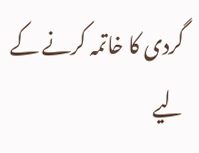گردی کا خاتمہ کرنے کے لیے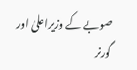صوبے کے وزیراعلیٰ اور گورنر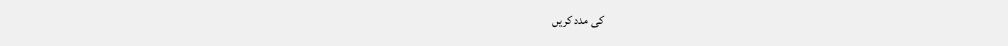کی مدد کریں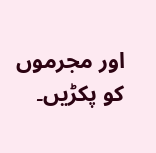اور مجرموں کو پکڑیں۔